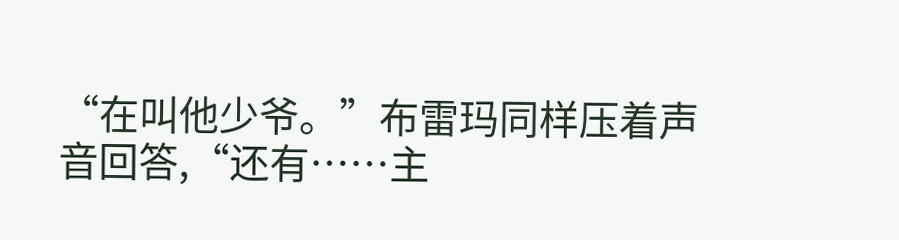“在叫他少爷。”布雷玛同样压着声音回答,“还有……主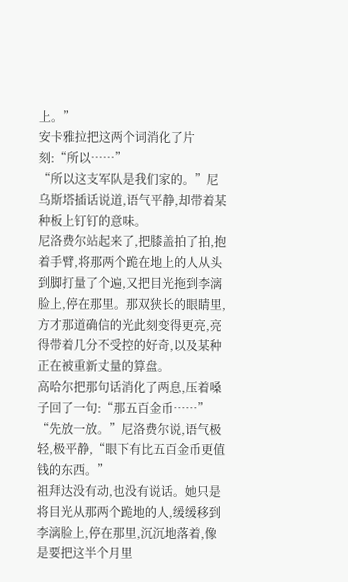上。”
安卡雅拉把这两个词消化了片刻:“所以……”
“所以这支军队是我们家的。”尼乌斯塔插话说道,语气平静,却带着某种板上钉钉的意味。
尼洛费尔站起来了,把膝盖拍了拍,抱着手臂,将那两个跪在地上的人从头到脚打量了个遍,又把目光拖到李漓脸上,停在那里。那双狭长的眼睛里,方才那道确信的光此刻变得更亮,亮得带着几分不受控的好奇,以及某种正在被重新丈量的算盘。
高哈尔把那句话消化了两息,压着嗓子回了一句:“那五百金币……”
“先放一放。”尼洛费尔说,语气极轻,极平静,“眼下有比五百金币更值钱的东西。”
祖拜达没有动,也没有说话。她只是将目光从那两个跪地的人,缓缓移到李漓脸上,停在那里,沉沉地落着,像是要把这半个月里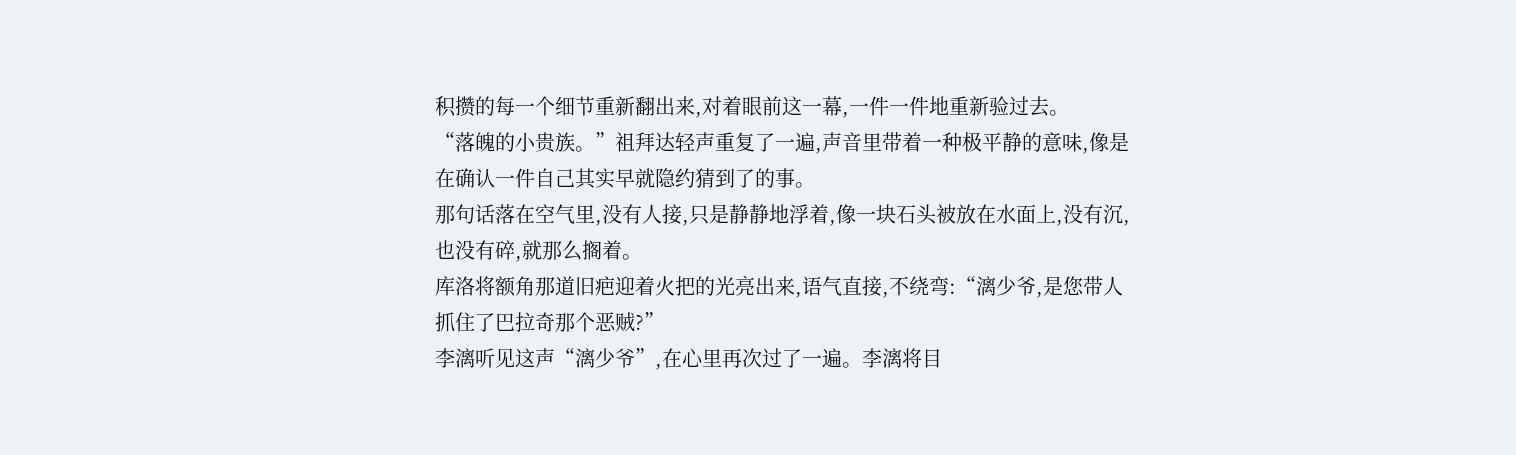积攒的每一个细节重新翻出来,对着眼前这一幕,一件一件地重新验过去。
“落魄的小贵族。”祖拜达轻声重复了一遍,声音里带着一种极平静的意味,像是在确认一件自己其实早就隐约猜到了的事。
那句话落在空气里,没有人接,只是静静地浮着,像一块石头被放在水面上,没有沉,也没有碎,就那么搁着。
库洛将额角那道旧疤迎着火把的光亮出来,语气直接,不绕弯:“漓少爷,是您带人抓住了巴拉奇那个恶贼?”
李漓听见这声“漓少爷”,在心里再次过了一遍。李漓将目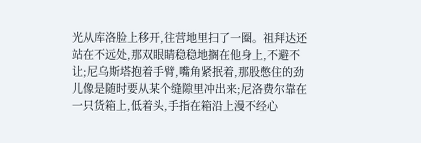光从库洛脸上移开,往营地里扫了一圈。祖拜达还站在不远处,那双眼睛稳稳地搁在他身上,不避不让;尼乌斯塔抱着手臂,嘴角紧抿着,那股憋住的劲儿像是随时要从某个缝隙里冲出来;尼洛费尔靠在一只货箱上,低着头,手指在箱沿上漫不经心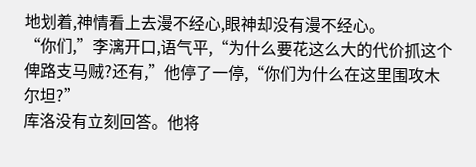地划着,神情看上去漫不经心,眼神却没有漫不经心。
“你们,”李漓开口,语气平,“为什么要花这么大的代价抓这个俾路支马贼?还有,”他停了一停,“你们为什么在这里围攻木尔坦?”
库洛没有立刻回答。他将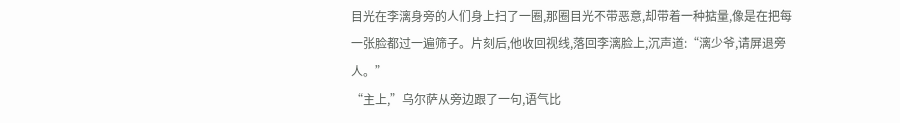目光在李漓身旁的人们身上扫了一圈,那圈目光不带恶意,却带着一种掂量,像是在把每一张脸都过一遍筛子。片刻后,他收回视线,落回李漓脸上,沉声道:“漓少爷,请屏退旁人。”
“主上,”乌尔萨从旁边跟了一句,语气比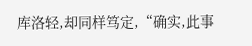库洛轻,却同样笃定,“确实,此事